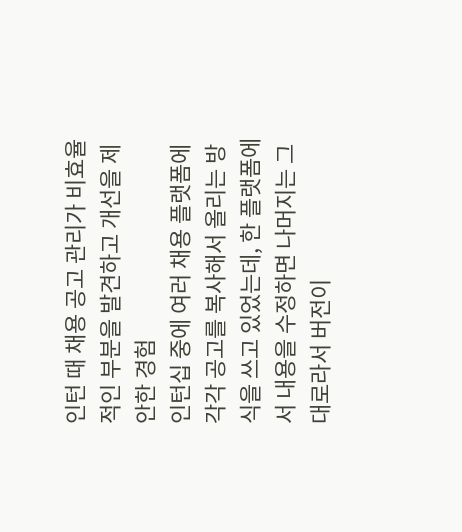인턴 때 채용 공고 관리가 비효율적인 부분을 발견하고 개선을 제안한 경험
인턴십 중에 여러 채용 플랫폼에 각각 공고를 복사해서 올리는 방식을 쓰고 있었는데, 한 플랫폼에서 내용을 수정하면 나머지는 그대로라서 버전이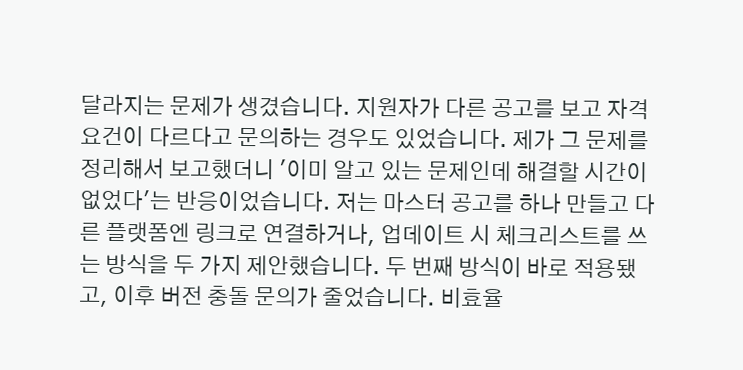달라지는 문제가 생겼습니다. 지원자가 다른 공고를 보고 자격 요건이 다르다고 문의하는 경우도 있었습니다. 제가 그 문제를 정리해서 보고했더니 '이미 알고 있는 문제인데 해결할 시간이 없었다'는 반응이었습니다. 저는 마스터 공고를 하나 만들고 다른 플랫폼엔 링크로 연결하거나, 업데이트 시 체크리스트를 쓰는 방식을 두 가지 제안했습니다. 두 번째 방식이 바로 적용됐고, 이후 버전 충돌 문의가 줄었습니다. 비효율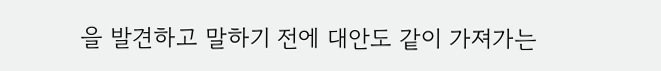을 발견하고 말하기 전에 대안도 같이 가져가는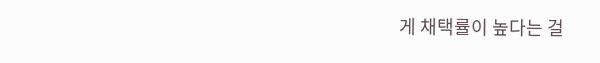게 채택률이 높다는 걸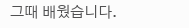그때 배웠습니다.